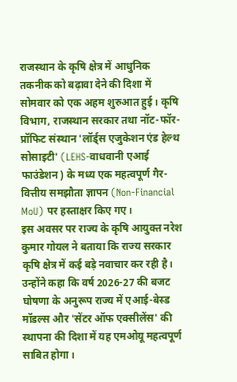राजस्थान के कृषि क्षेत्र में आधुनिक तकनीक को बढ़ावा देने की दिशा में सोमवार को एक अहम शुरुआत हुई। कृषि विभाग, राजस्थान सरकार तथा नॉट-फॉर-प्रॉफिट संस्थान 'लॉर्ड्स एजुकेशन एंड हेल्थ सोसाइटी' (LEHS-वाधवानी एआई फाउंडेशन) के मध्य एक महत्वपूर्ण गैर-वित्तीय समझौता ज्ञापन (Non-Financial MoU) पर हस्ताक्षर किए गए।
इस अवसर पर राज्य के कृषि आयुक्त नरेश कुमार गोयल ने बताया कि राज्य सरकार कृषि क्षेत्र में कई बड़े नवाचार कर रही है। उन्होंने कहा कि वर्ष 2026-27 की बजट घोषणा के अनुरूप राज्य में एआई-बेस्ड मॉडल्स और 'सेंटर ऑफ एक्सीलेंस' की स्थापना की दिशा में यह एमओयू महत्वपूर्ण साबित होगा।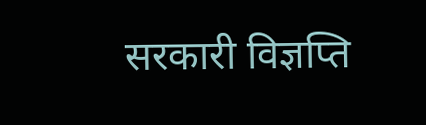सरकारी विज्ञप्ति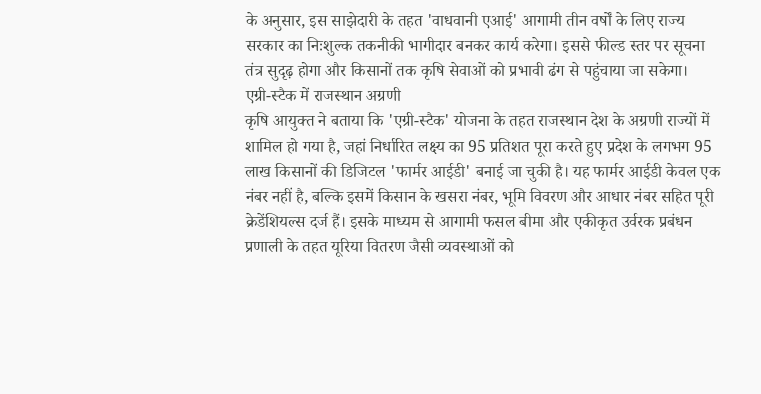के अनुसार, इस साझेदारी के तहत 'वाधवानी एआई' आगामी तीन वर्षों के लिए राज्य सरकार का निःशुल्क तकनीकी भागीदार बनकर कार्य करेगा। इससे फील्ड स्तर पर सूचना तंत्र सुदृढ़ होगा और किसानों तक कृषि सेवाओं को प्रभावी ढंग से पहुंचाया जा सकेगा।
एग्री-स्टैक में राजस्थान अग्रणी
कृषि आयुक्त ने बताया कि 'एग्री-स्टैक' योजना के तहत राजस्थान देश के अग्रणी राज्यों में शामिल हो गया है, जहां निर्धारित लक्ष्य का 95 प्रतिशत पूरा करते हुए प्रदेश के लगभग 95 लाख किसानों की डिजिटल 'फार्मर आईडी' बनाई जा चुकी है। यह फार्मर आईडी केवल एक नंबर नहीं है, बल्कि इसमें किसान के खसरा नंबर, भूमि विवरण और आधार नंबर सहित पूरी क्रेडेंशियल्स दर्ज हैं। इसके माध्यम से आगामी फसल बीमा और एकीकृत उर्वरक प्रबंधन प्रणाली के तहत यूरिया वितरण जैसी व्यवस्थाओं को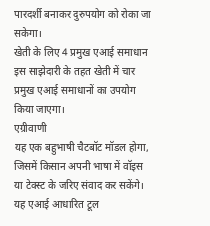पारदर्शी बनाकर दुरुपयोग को रोका जा सकेगा।
खेती के लिए 4 प्रमुख एआई समाधान
इस साझेदारी के तहत खेती में चार प्रमुख एआई समाधानों का उपयोग किया जाएगा।
एग्रीवाणी
यह एक बहुभाषी चैटबॉट मॉडल होगा, जिसमें किसान अपनी भाषा में वॉइस या टेक्स्ट के जरिए संवाद कर सकेंगे। यह एआई आधारित टूल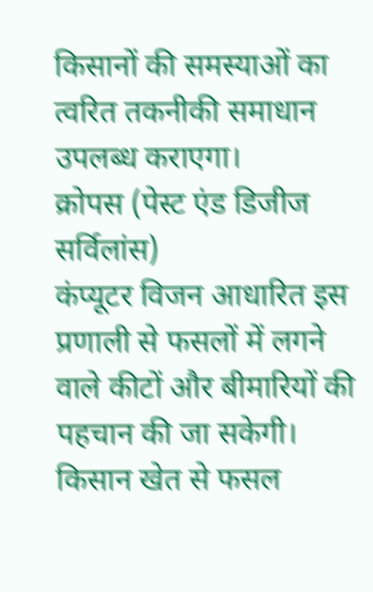किसानों की समस्याओं का त्वरित तकनीकी समाधान उपलब्ध कराएगा।
क्रोपस (पेस्ट एंड डिजीज सर्विलांस)
कंप्यूटर विजन आधारित इस प्रणाली से फसलों में लगने वाले कीटों और बीमारियों की पहचान की जा सकेगी। किसान खेत से फसल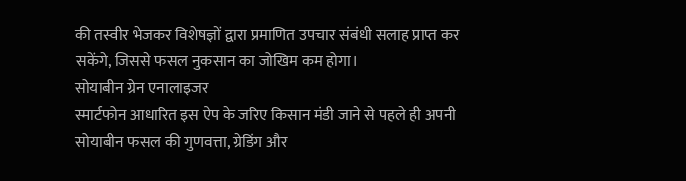की तस्वीर भेजकर विशेषज्ञों द्वारा प्रमाणित उपचार संबंधी सलाह प्राप्त कर सकेंगे, जिससे फसल नुकसान का जोखिम कम होगा।
सोयाबीन ग्रेन एनालाइजर
स्मार्टफोन आधारित इस ऐप के जरिए किसान मंडी जाने से पहले ही अपनी सोयाबीन फसल की गुणवत्ता, ग्रेडिंग और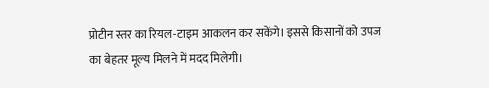प्रोटीन स्तर का रियल-टाइम आकलन कर सकेंगे। इससे किसानों को उपज का बेहतर मूल्य मिलने में मदद मिलेगी।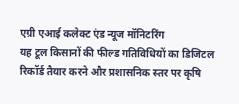एग्री एआई कलेक्ट एंड न्यूज मॉनिटरिंग
यह टूल किसानों की फील्ड गतिविधियों का डिजिटल रिकॉर्ड तैयार करने और प्रशासनिक स्तर पर कृषि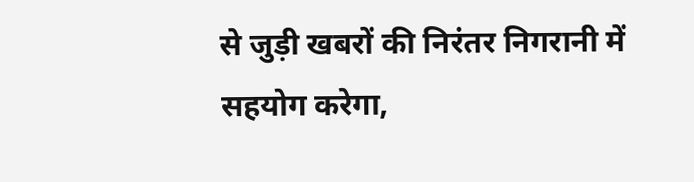से जुड़ी खबरों की निरंतर निगरानी में सहयोग करेगा,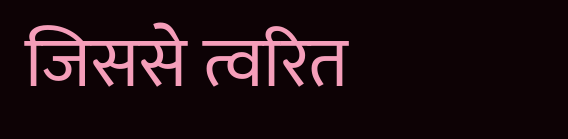जिससे त्वरित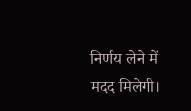निर्णय लेने में मदद मिलेगी।